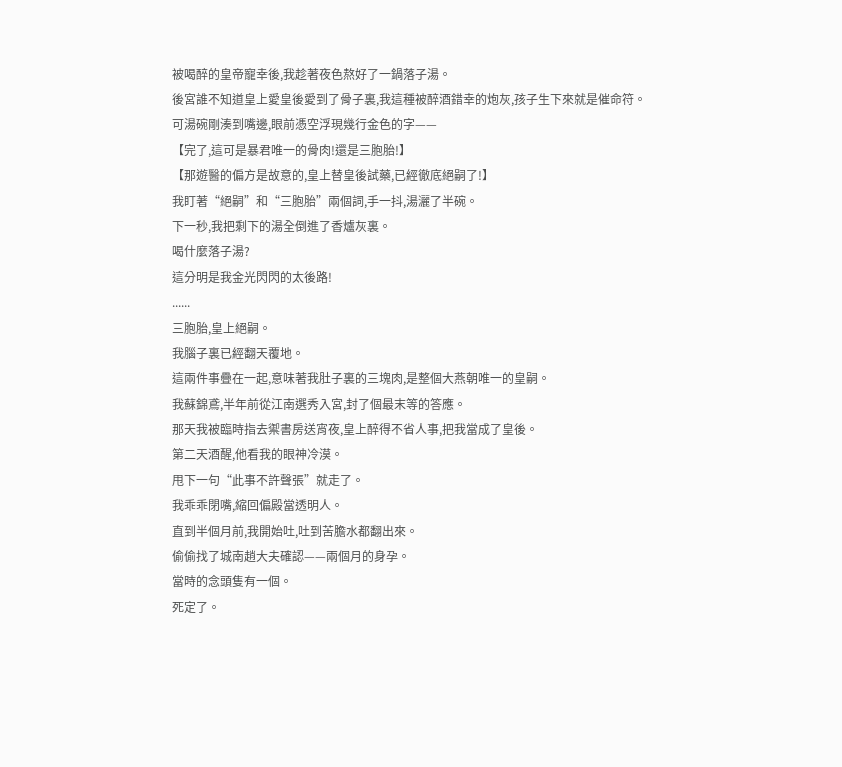被喝醉的皇帝寵幸後,我趁著夜色熬好了一鍋落子湯。
後宮誰不知道皇上愛皇後愛到了骨子裏,我這種被醉酒錯幸的炮灰,孩子生下來就是催命符。
可湯碗剛湊到嘴邊,眼前憑空浮現幾行金色的字——
【完了,這可是暴君唯一的骨肉!還是三胞胎!】
【那遊醫的偏方是故意的,皇上替皇後試藥,已經徹底絕嗣了!】
我盯著“絕嗣”和“三胞胎”兩個詞,手一抖,湯灑了半碗。
下一秒,我把剩下的湯全倒進了香爐灰裏。
喝什麼落子湯?
這分明是我金光閃閃的太後路!
......
三胞胎,皇上絕嗣。
我腦子裏已經翻天覆地。
這兩件事疊在一起,意味著我肚子裏的三塊肉,是整個大燕朝唯一的皇嗣。
我蘇錦鳶,半年前從江南選秀入宮,封了個最末等的答應。
那天我被臨時指去禦書房送宵夜,皇上醉得不省人事,把我當成了皇後。
第二天酒醒,他看我的眼神冷漠。
甩下一句“此事不許聲張”就走了。
我乖乖閉嘴,縮回偏殿當透明人。
直到半個月前,我開始吐,吐到苦膽水都翻出來。
偷偷找了城南趙大夫確認——兩個月的身孕。
當時的念頭隻有一個。
死定了。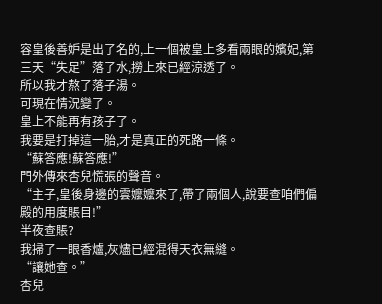容皇後善妒是出了名的,上一個被皇上多看兩眼的嬪妃,第三天“失足”落了水,撈上來已經涼透了。
所以我才熬了落子湯。
可現在情況變了。
皇上不能再有孩子了。
我要是打掉這一胎,才是真正的死路一條。
“蘇答應!蘇答應!”
門外傳來杏兒慌張的聲音。
“主子,皇後身邊的雲嬤嬤來了,帶了兩個人,說要查咱們偏殿的用度賬目!”
半夜查賬?
我掃了一眼香爐,灰燼已經混得天衣無縫。
“讓她查。”
杏兒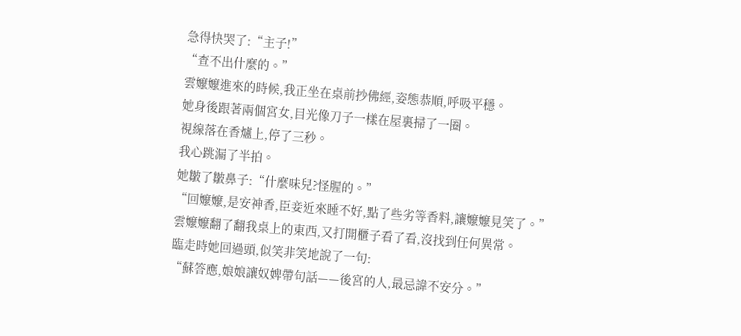急得快哭了:“主子!”
“查不出什麼的。”
雲嬤嬤進來的時候,我正坐在桌前抄佛經,姿態恭順,呼吸平穩。
她身後跟著兩個宮女,目光像刀子一樣在屋裏掃了一圈。
視線落在香爐上,停了三秒。
我心跳漏了半拍。
她皺了皺鼻子:“什麼味兒?怪腥的。”
“回嬤嬤,是安神香,臣妾近來睡不好,點了些劣等香料,讓嬤嬤見笑了。”
雲嬤嬤翻了翻我桌上的東西,又打開櫃子看了看,沒找到任何異常。
臨走時她回過頭,似笑非笑地說了一句:
“蘇答應,娘娘讓奴婢帶句話——後宮的人,最忌諱不安分。”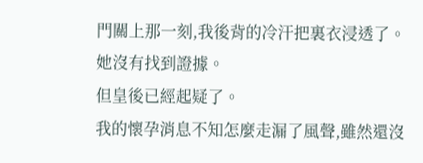門關上那一刻,我後背的冷汗把裏衣浸透了。
她沒有找到證據。
但皇後已經起疑了。
我的懷孕消息不知怎麼走漏了風聲,雖然還沒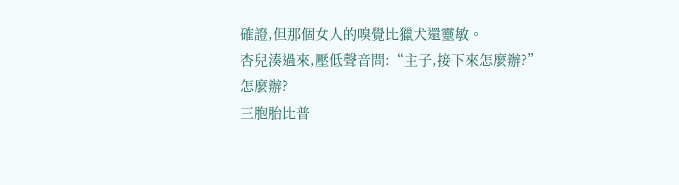確證,但那個女人的嗅覺比獵犬還靈敏。
杏兒湊過來,壓低聲音問:“主子,接下來怎麼辦?”
怎麼辦?
三胞胎比普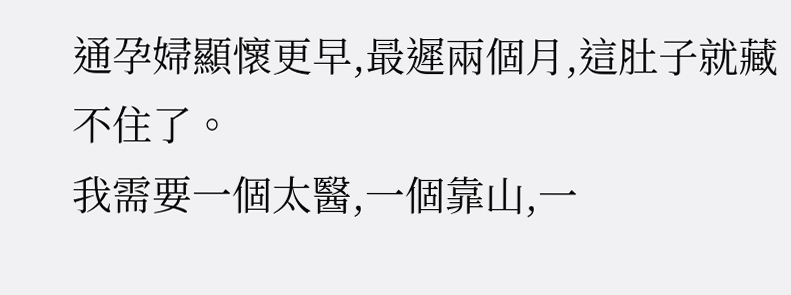通孕婦顯懷更早,最遲兩個月,這肚子就藏不住了。
我需要一個太醫,一個靠山,一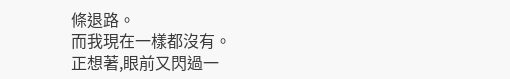條退路。
而我現在一樣都沒有。
正想著,眼前又閃過一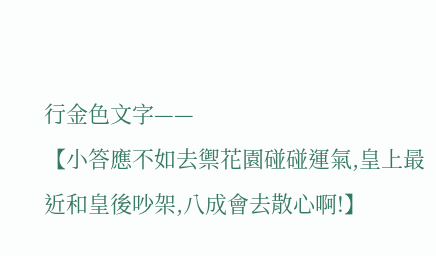行金色文字——
【小答應不如去禦花園碰碰運氣,皇上最近和皇後吵架,八成會去散心啊!】